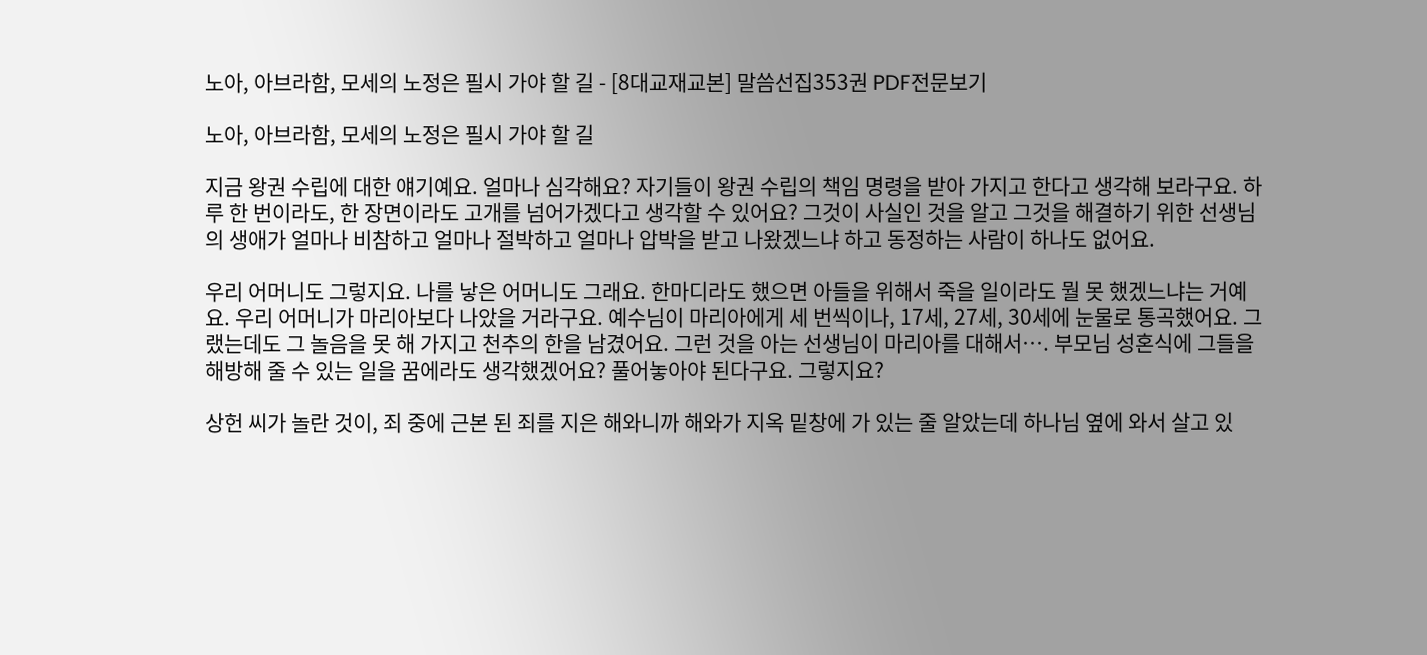노아, 아브라함, 모세의 노정은 필시 가야 할 길 - [8대교재교본] 말씀선집353권 PDF전문보기

노아, 아브라함, 모세의 노정은 필시 가야 할 길

지금 왕권 수립에 대한 얘기예요. 얼마나 심각해요? 자기들이 왕권 수립의 책임 명령을 받아 가지고 한다고 생각해 보라구요. 하루 한 번이라도, 한 장면이라도 고개를 넘어가겠다고 생각할 수 있어요? 그것이 사실인 것을 알고 그것을 해결하기 위한 선생님의 생애가 얼마나 비참하고 얼마나 절박하고 얼마나 압박을 받고 나왔겠느냐 하고 동정하는 사람이 하나도 없어요.

우리 어머니도 그렇지요. 나를 낳은 어머니도 그래요. 한마디라도 했으면 아들을 위해서 죽을 일이라도 뭘 못 했겠느냐는 거예요. 우리 어머니가 마리아보다 나았을 거라구요. 예수님이 마리아에게 세 번씩이나, 17세, 27세, 30세에 눈물로 통곡했어요. 그랬는데도 그 놀음을 못 해 가지고 천추의 한을 남겼어요. 그런 것을 아는 선생님이 마리아를 대해서…. 부모님 성혼식에 그들을 해방해 줄 수 있는 일을 꿈에라도 생각했겠어요? 풀어놓아야 된다구요. 그렇지요?

상헌 씨가 놀란 것이, 죄 중에 근본 된 죄를 지은 해와니까 해와가 지옥 밑창에 가 있는 줄 알았는데 하나님 옆에 와서 살고 있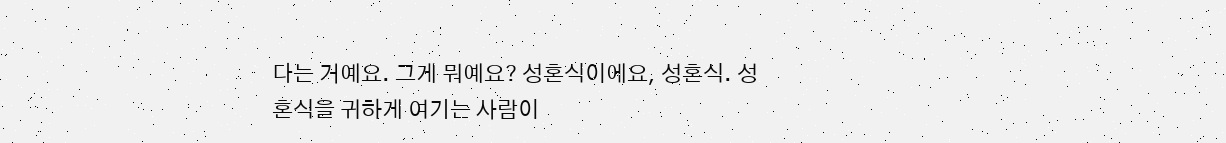다는 거예요. 그게 뭐예요? 성혼식이에요, 성혼식. 성혼식을 귀하게 여기는 사람이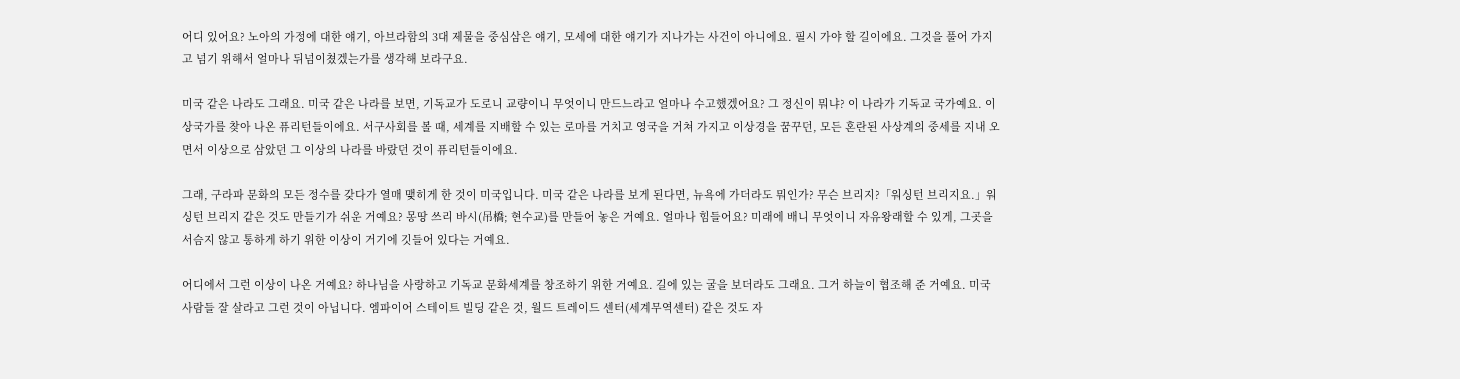어디 있어요? 노아의 가정에 대한 얘기, 아브라함의 3대 제물을 중심삼은 얘기, 모세에 대한 얘기가 지나가는 사건이 아니에요. 필시 가야 할 길이에요. 그것을 풀어 가지고 넘기 위해서 얼마나 뒤넘이쳤겠는가를 생각해 보라구요.

미국 같은 나라도 그래요. 미국 같은 나라를 보면, 기독교가 도로니 교량이니 무엇이니 만드느라고 얼마나 수고했겠어요? 그 정신이 뭐냐? 이 나라가 기독교 국가예요. 이상국가를 찾아 나온 퓨리턴들이에요. 서구사회를 볼 때, 세계를 지배할 수 있는 로마를 거치고 영국을 거쳐 가지고 이상경을 꿈꾸던, 모든 혼란된 사상계의 중세를 지내 오면서 이상으로 삼았던 그 이상의 나라를 바랐던 것이 퓨리턴들이에요.

그래, 구라파 문화의 모든 정수를 갖다가 열매 맺히게 한 것이 미국입니다. 미국 같은 나라를 보게 된다면, 뉴욕에 가더라도 뭐인가? 무슨 브리지?「워싱턴 브리지요.」워싱턴 브리지 같은 것도 만들기가 쉬운 거예요? 몽땅 쓰리 바시(吊橋; 현수교)를 만들어 놓은 거예요. 얼마나 힘들어요? 미래에 배니 무엇이니 자유왕래할 수 있게, 그곳을 서슴지 않고 통하게 하기 위한 이상이 거기에 깃들어 있다는 거예요.

어디에서 그런 이상이 나온 거예요? 하나님을 사랑하고 기독교 문화세계를 창조하기 위한 거예요. 길에 있는 굴을 보더라도 그래요. 그거 하늘이 협조해 준 거예요. 미국 사람들 잘 살라고 그런 것이 아닙니다. 엠파이어 스테이트 빌딩 같은 것, 월드 트레이드 센터(세계무역센터) 같은 것도 자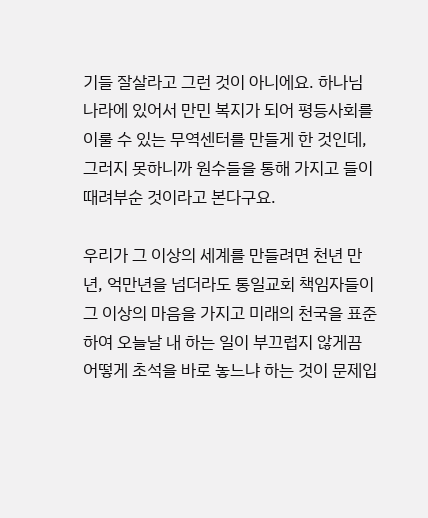기들 잘살라고 그런 것이 아니에요. 하나님 나라에 있어서 만민 복지가 되어 평등사회를 이룰 수 있는 무역센터를 만들게 한 것인데, 그러지 못하니까 원수들을 통해 가지고 들이 때려부순 것이라고 본다구요.

우리가 그 이상의 세계를 만들려면 천년 만년, 억만년을 넘더라도 통일교회 책임자들이 그 이상의 마음을 가지고 미래의 천국을 표준 하여 오늘날 내 하는 일이 부끄럽지 않게끔 어떻게 초석을 바로 놓느냐 하는 것이 문제입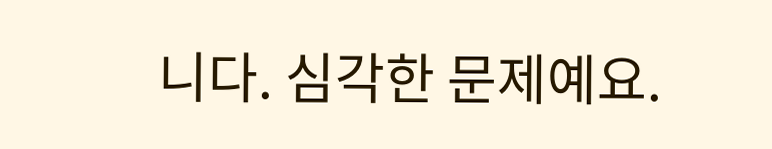니다. 심각한 문제예요.